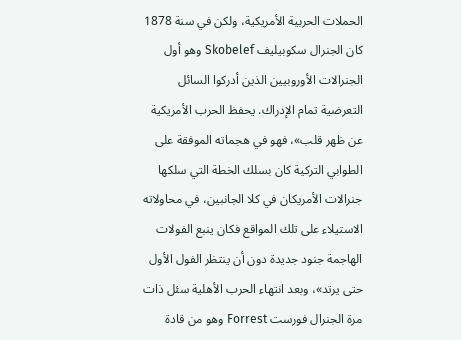الحملات الحربية الأمريكية، ولكن في سنة 1878 كان الجنرال سکوبيليف Skobelef وهو أول الجنرالات الأوروبيين الذين أدركوا السائل التعرضية تمام الإدراك. يحفظ الحرب الأمريكية عن ظهر قلب»، فهو في هجماته الموفقة على الطوابي التركية كان بسلك الخطة التي سلكها جنرالات الأمريكان في كلا الجانبين، في محاولاته الاستيلاء على تلك المواقع فكان ينبع الفولات الهاجمة جنود جديدة دون أن ينتظر الفول الأول حتى يرتد»، وبعد انتهاء الحرب الأهلية سئل ذات مرة الجنرال فورست Forrest وهو من قادة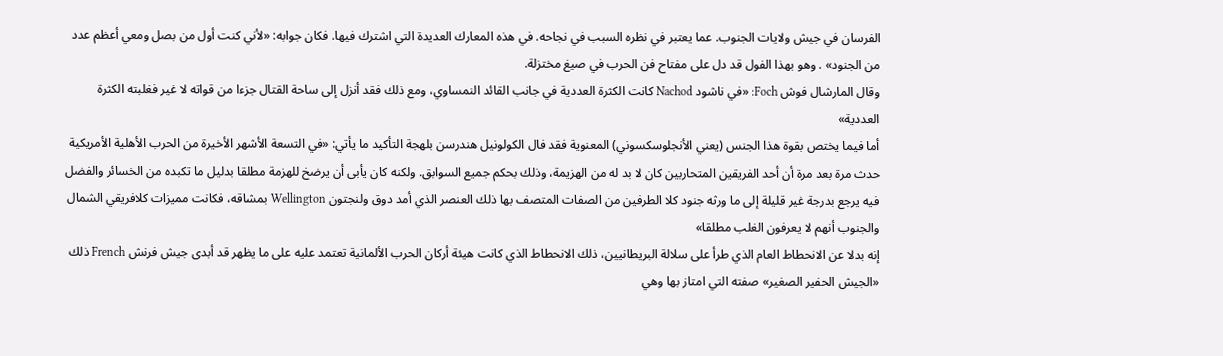الفرسان في جيش ولايات الجنوب. عما يعتبر في نظره السبب في نجاحه. في هذه المعارك العديدة التي اشترك فيها. فكان جوابه: «لأني كنت أول من بصل ومعي أعظم عدد من الجنود» . وهو بهذا الفول قد دل على مفتاح فن الحرب في صيغ مختزلة.
وقال المارشال فوش Foch: «في ناشود Nachod كانت الكثرة العددية في جانب القائد النمساوي، ومع ذلك فقد أنزل إلى ساحة القتال جزءا من قواته لا غير فغلبته الكثرة العددية»
أما فيما يختص بقوة هذا الجنس (يعني الأنجلوسكسوني) المعنوية فقد فال الكولونيل هندرسن بلهجة التأكيد ما يأتي: «في التسعة الأشهر الأخيرة من الحرب الأهلية الأمريكية حدث مرة بعد مرة أن أحد الفريقين المتحاربين كان لا بد له من الهزيمة، وذلك بحكم جميع السوابق. ولكنه كان يأبى أن يرضخ للهزمة مطلقا بدليل ما تكبده من الخسائر والفضل فيه يرجع بدرجة غير قليلة إلى ما ورثه جنود كلا الطرفين من الصفات المتصف بها ذلك العنصر الذي أمد دوق ولنجتون Wellington بمشاقه، فكانت مميزات كلافريقي الشمال والجنوب أنهم لا يعرفون الغلب مطلقا»
إنه بدلا عن الانحطاط العام الذي طرأ على سلالة البريطانيين، ذلك الانحطاط الذي كانت هيئة أركان الحرب الألمانية تعتمد عليه على ما يظهر قد أبدى جيش فرنش French ذلك «الجيش الحفير الصغير» صفته التي امتاز بها وهي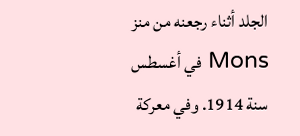الجلد أثناء رجعنه من منز Mons في أغسطس سنة 1914. وفي معركة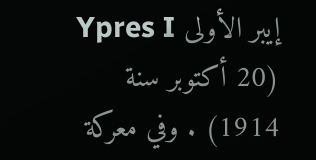إيبر الأولى Ypres I (20 أكتوبر سنة 1914) . وفي معركة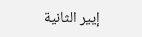إيير الثانية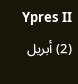Ypres II (2) أبريل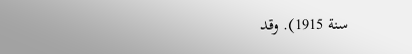سنة 1915). وقد